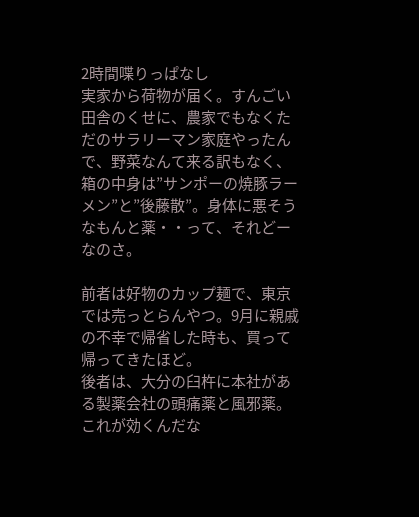2時間喋りっぱなし
実家から荷物が届く。すんごい田舎のくせに、農家でもなくただのサラリーマン家庭やったんで、野菜なんて来る訳もなく、箱の中身は”サンポーの焼豚ラーメン”と”後藤散”。身体に悪そうなもんと薬・・って、それどーなのさ。

前者は好物のカップ麺で、東京では売っとらんやつ。9月に親戚の不幸で帰省した時も、買って帰ってきたほど。
後者は、大分の臼杵に本社がある製薬会社の頭痛薬と風邪薬。これが効くんだな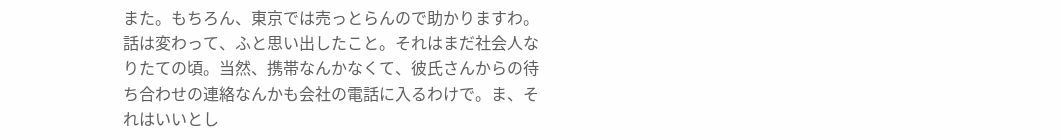また。もちろん、東京では売っとらんので助かりますわ。
話は変わって、ふと思い出したこと。それはまだ社会人なりたての頃。当然、携帯なんかなくて、彼氏さんからの待ち合わせの連絡なんかも会社の電話に入るわけで。ま、それはいいとし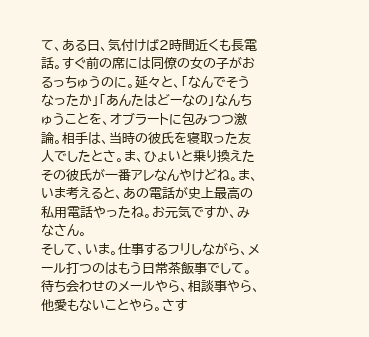て、ある日、気付けば2時間近くも長電話。すぐ前の席には同僚の女の子がおるっちゅうのに。延々と、「なんでそうなったか」「あんたはどーなの」なんちゅうことを、オブラートに包みつつ激論。相手は、当時の彼氏を寝取った友人でしたとさ。ま、ひょいと乗り換えたその彼氏が一番アレなんやけどね。ま、いま考えると、あの電話が史上最高の私用電話やったね。お元気ですか、みなさん。
そして、いま。仕事するフリしながら、メール打つのはもう日常茶飯事でして。待ち会わせのメールやら、相談事やら、他愛もないことやら。さす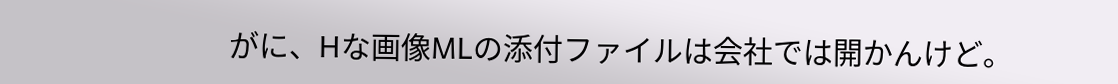がに、Hな画像MLの添付ファイルは会社では開かんけど。